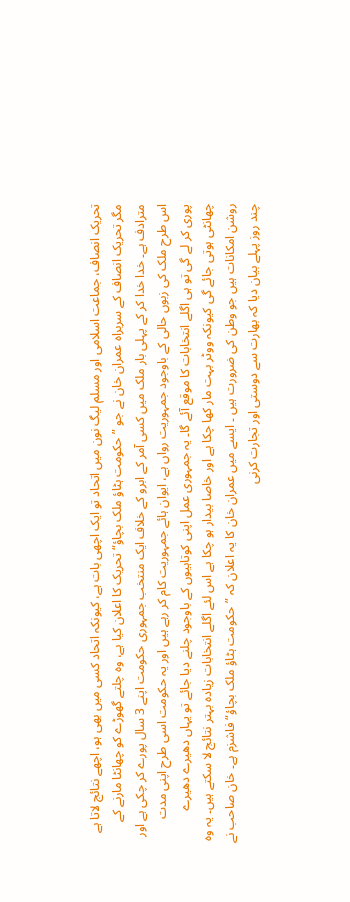تحریک انصاف، جماعت اسلامی اور مسلم لیگ نون میں اتحاد تو ایک اچھی بات ہے، کیونکہ اتحاد کسی میں بھی ہو، اچھے نتائج لاتا ہے مگر تحریک انصاف کے سربراہ عمران خان نے جو ”حکومت ہٹاؤ ملک بچاؤ“ تحریک کا اعلان کیا ہے، وہ چلتے گھوڑے کو چھانٹا مارنے کے مترادف ہے۔ خدا خدا کر کے پہلی بار ملک میں کسی آمر کے ابرو کے خلاف ایک منتخب جمہوری حکومت اپنے 3 سال پورے کر چکی ہے اور اس طرح ملک کی زبوں حالی کے باوجود جمہوریت رواں ہے، ایوان ہائے جمہوریت کام کر رہے ہیں اور یہ حکومت اسی طرح اپنی مدت پوری کر لے گی تو ہی اگلے انتخابات کا موقع آئے گا۔ یہ جمہوری عمل اپنی کوتاہیوں کے باوجود چلنے دیا جائے تو یہاں دھیرے دھیرے چھانٹی ہوتی جائے گی کیونکہ ووٹر بہت مار کھا چکا ہے اور خاصا بیدار ہو چکا ہے اس لئے اگلے انتخابات زیادہ بہتر نتائج لا سکتے ہیں۔ یہ وہ روشن امکانات ہیں جو وطن کی ضرورت ہیں ۔ ایسے میں عمران خان کا یہ اعلان کہ ”حکومت ہٹاؤ ملک بچاؤ“ فاشزم ہے۔ خان صاحب نے چند روز پہلے بیان دیا کہ بھارت سے دوستی اور تجارت کرنی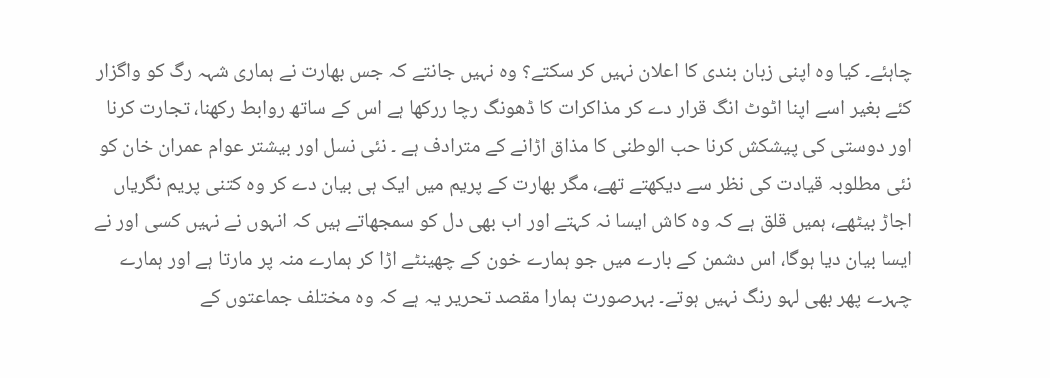چاہئے۔ کیا وہ اپنی زبان بندی کا اعلان نہیں کر سکتے؟ وہ نہیں جانتے کہ جس بھارت نے ہماری شہہ رگ کو واگزار کئے بغیر اسے اپنا اٹوٹ انگ قرار دے کر مذاکرات کا ڈھونگ رچا ررکھا ہے اس کے ساتھ روابط رکھنا، تجارت کرنا اور دوستی کی پیشکش کرنا حب الوطنی کا مذاق اڑانے کے مترادف ہے ۔ نئی نسل اور بیشتر عوام عمران خان کو نئی مطلوبہ قیادت کی نظر سے دیکھتے تھے، مگر بھارت کے پریم میں ایک ہی بیان دے کر وہ کتنی پریم نگریاں اجاڑ بیٹھے، ہمیں قلق ہے کہ وہ کاش ایسا نہ کہتے اور اب بھی دل کو سمجھاتے ہیں کہ انہوں نے نہیں کسی اور نے ایسا بیان دیا ہوگا، اس دشمن کے بارے میں جو ہمارے خون کے چھینٹے اڑا کر ہمارے منہ پر مارتا ہے اور ہمارے چہرے پھر بھی لہو رنگ نہیں ہوتے۔ بہرصورت ہمارا مقصد تحریر یہ ہے کہ وہ مختلف جماعتوں کے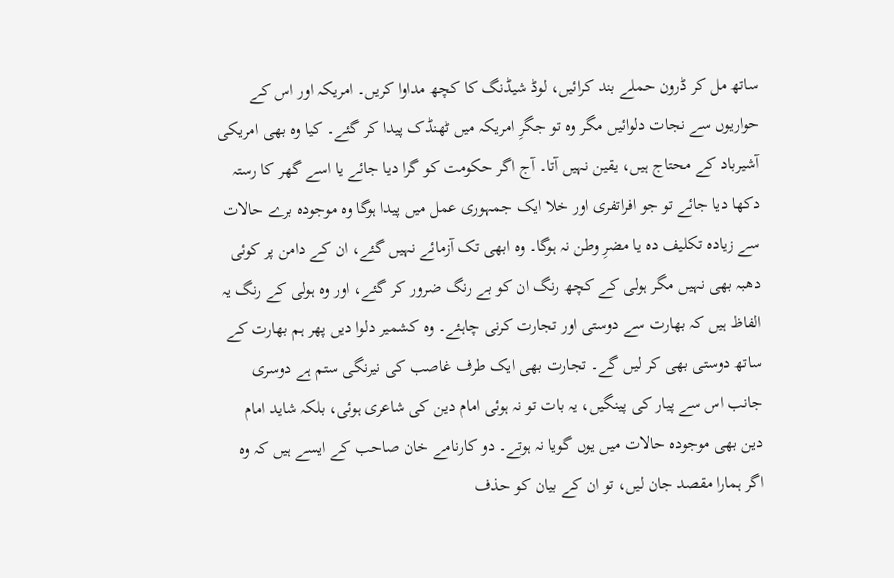ساتھ مل کر ڈرون حملے بند کرائیں، لوڈ شیڈنگ کا کچھ مداوا کریں۔ امریکہ اور اس کے حواریوں سے نجات دلوائیں مگر وہ تو جگرِ امریکہ میں ٹھنڈک پیدا کر گئے۔ کیا وہ بھی امریکی آشیرباد کے محتاج ہیں، یقین نہیں آتا۔ آج اگر حکومت کو گرا دیا جائے یا اسے گھر کا رستہ دکھا دیا جائے تو جو افراتفری اور خلا ایک جمہوری عمل میں پیدا ہوگا وہ موجودہ برے حالات سے زیادہ تکلیف دہ یا مضرِ وطن نہ ہوگا۔ وہ ابھی تک آزمائے نہیں گئے، ان کے دامن پر کوئی دھبہ بھی نہیں مگر ہولی کے کچھ رنگ ان کو بے رنگ ضرور کر گئے، اور وہ ہولی کے رنگ یہ الفاظ ہیں کہ بھارت سے دوستی اور تجارت کرنی چاہئے۔ وہ کشمیر دلوا دیں پھر ہم بھارت کے ساتھ دوستی بھی کر لیں گے۔ تجارت بھی ایک طرف غاصب کی نیرنگی ستم ہے دوسری جانب اس سے پیار کی پینگیں، یہ بات تو نہ ہوئی امام دین کی شاعری ہوئی، بلکہ شاید امام دین بھی موجودہ حالات میں یوں گویا نہ ہوتے۔ دو کارنامے خان صاحب کے ایسے ہیں کہ وہ اگر ہمارا مقصد جان لیں، تو ان کے بیان کو حذف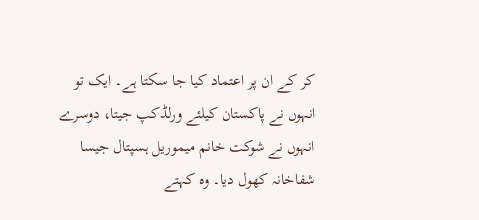کر کے ان پر اعتماد کیا جا سکتا ہے۔ ایک تو انہوں نے پاکستان کیلئے ورلڈکپ جیتا، دوسرے انہوں نے شوکت خانم میموریل ہسپتال جیسا شفاخانہ کھول دیا۔ وہ کہتے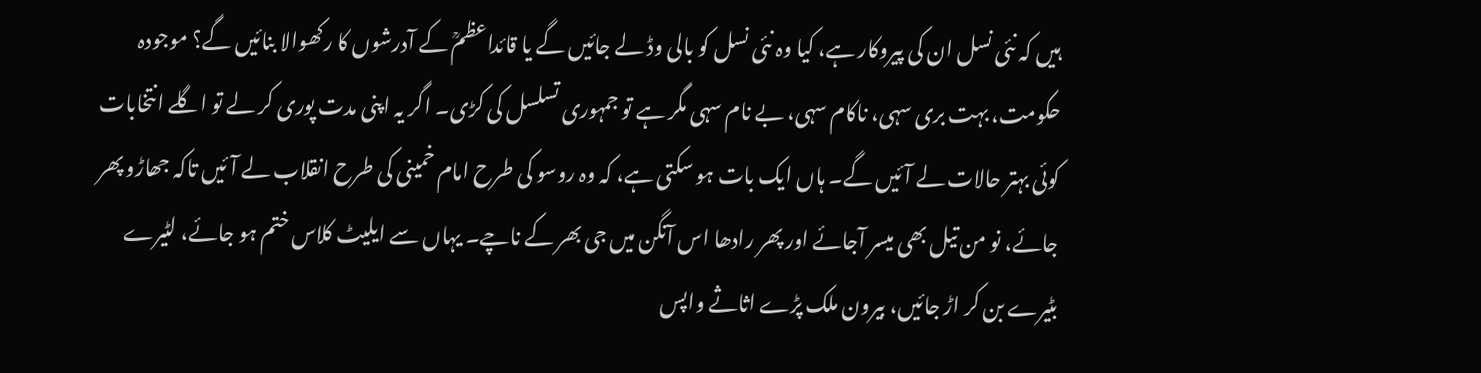ہیں کہ نئی نسل ان کی پیروکار ہے، کیا وہ نئی نسل کو بالی وڈ لے جائیں گے یا قائداعظمؒ کے آدرشوں کا رکھوالا بنائیں گے؟ موجودہ حکومت، بہت بری سہی، ناکام سہی، بے نام سہی مگر ہے تو جمہوری تسلسل کی کڑی۔ اگر یہ اپنی مدت پوری کر لے تو اگلے انتخابات کوئی بہتر حالات لے آئیں گے۔ ہاں ایک بات ہو سکتی ہے، کہ وہ روسو کی طرح امام خمینی کی طرح انقلاب لے آئیں تاکہ جھاڑو پھر جائے، نو من تیل بھی میسر آجائے اور پھر رادھا اس آنگن میں جی بھر کے ناچے۔ یہاں سے ایلیٹ کلاس ختم ہو جائے، لٹیرے بٹیرے بن کر اڑ جائیں، بیرون ملک پڑے اثاثے واپس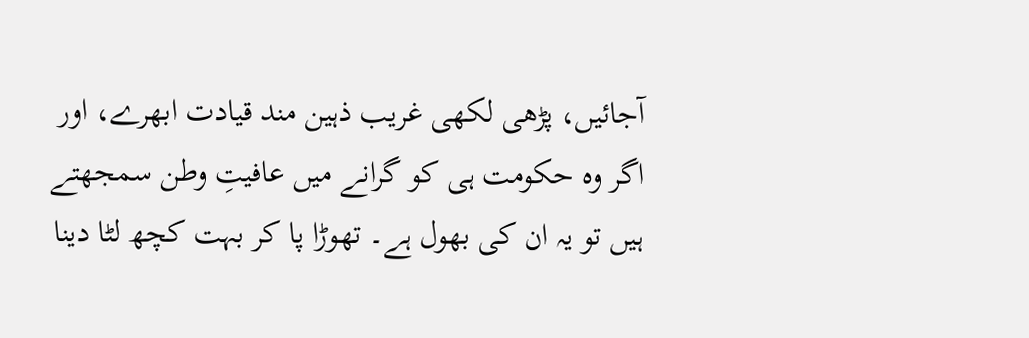آجائیں، پڑھی لکھی غریب ذہین مند قیادت ابھرے، اور اگر وہ حکومت ہی کو گرانے میں عافیتِ وطن سمجھتے ہیں تو یہ ان کی بھول ہے۔ تھوڑا پا کر بہت کچھ لٹا دینا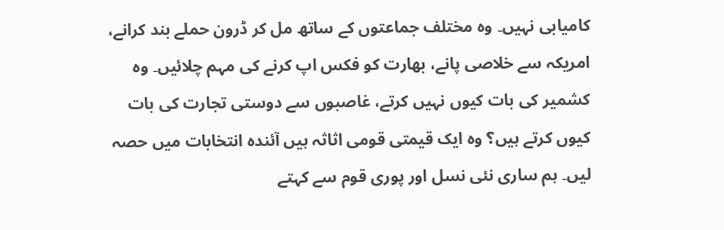کامیابی نہیں۔ وہ مختلف جماعتوں کے ساتھ مل کر ڈرون حملے بند کرانے، امریکہ سے خلاصی پانے، بھارت کو فکس اپ کرنے کی مہم چلائیں۔ وہ کشمیر کی بات کیوں نہیں کرتے، غاصبوں سے دوستی تجارت کی بات کیوں کرتے ہیں؟ وہ ایک قیمتی قومی اثاثہ ہیں آئندہ انتخابات میں حصہ لیں۔ ہم ساری نئی نسل اور پوری قوم سے کہتے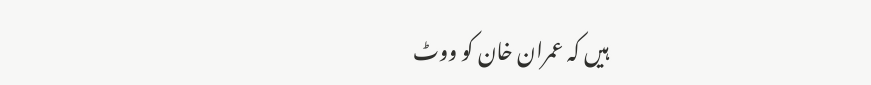ہیں کہ عمران خان کو ووٹ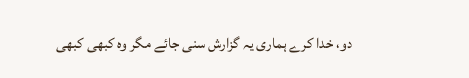دو، خدا کرے ہماری یہ گزارش سنی جائے مگر وہ کبھی کبھی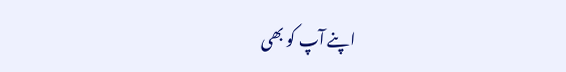اپنے آپ کو بھی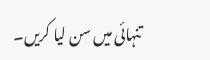تنہائی میں سن لیا کریں۔